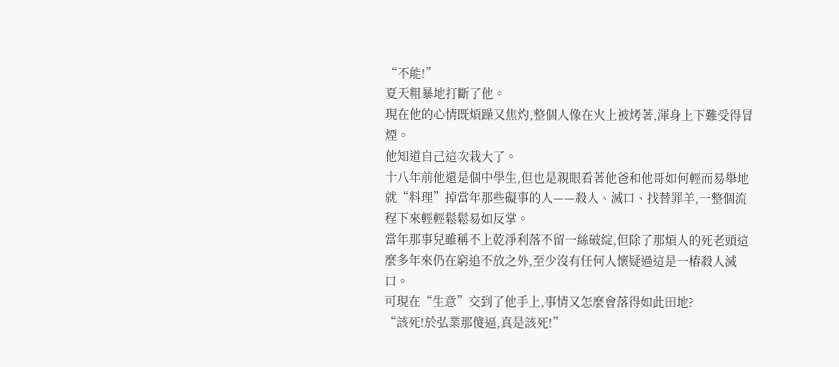“不能!”
夏天粗暴地打斷了他。
現在他的心情既煩躁又焦灼,整個人像在火上被烤著,渾身上下難受得冒煙。
他知道自己這次栽大了。
十八年前他還是個中學生,但也是親眼看著他爸和他哥如何輕而易舉地就“料理”掉當年那些礙事的人——殺人、滅口、找替罪羊,一整個流程下來輕輕鬆鬆易如反掌。
當年那事兒雖稱不上乾淨利落不留一絲破綻,但除了那煩人的死老頭這麼多年來仍在窮追不放之外,至少沒有任何人懷疑過這是一樁殺人滅口。
可現在“生意”交到了他手上,事情又怎麼會落得如此田地?
“該死!於弘業那傻逼,真是該死!”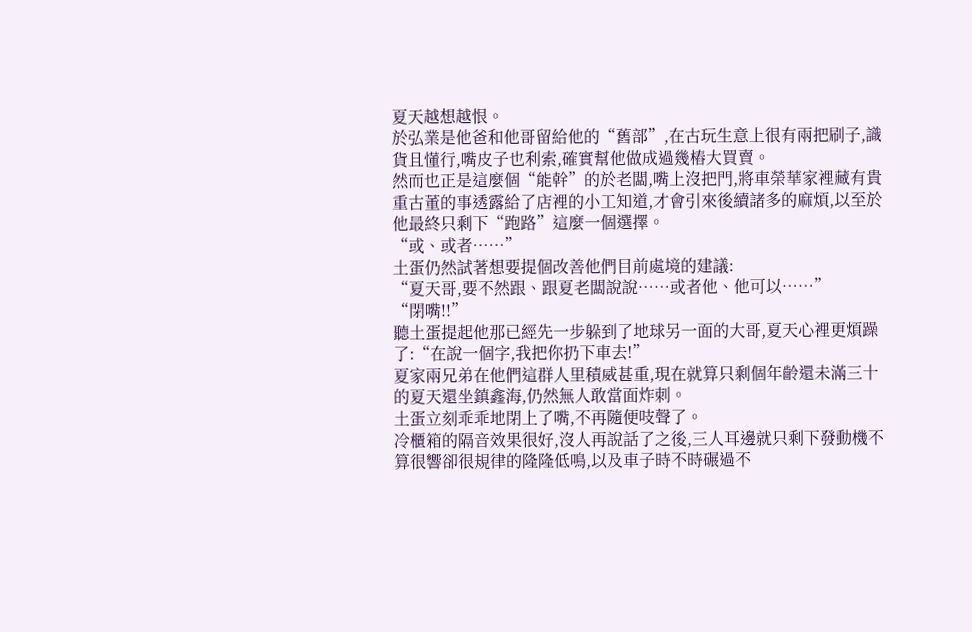夏天越想越恨。
於弘業是他爸和他哥留給他的“舊部”,在古玩生意上很有兩把刷子,識貨且懂行,嘴皮子也利索,確實幫他做成過幾樁大買賣。
然而也正是這麼個“能幹”的於老闆,嘴上沒把門,將車榮華家裡藏有貴重古董的事透露給了店裡的小工知道,才會引來後續諸多的麻煩,以至於他最終只剩下“跑路”這麼一個選擇。
“或、或者……”
土蛋仍然試著想要提個改善他們目前處境的建議:
“夏天哥,要不然跟、跟夏老闆說說……或者他、他可以……”
“閉嘴!!”
聽土蛋提起他那已經先一步躲到了地球另一面的大哥,夏天心裡更煩躁了:“在說一個字,我把你扔下車去!”
夏家兩兄弟在他們這群人里積威甚重,現在就算只剩個年齡還未滿三十的夏天還坐鎮鑫海,仍然無人敢當面炸刺。
土蛋立刻乖乖地閉上了嘴,不再隨便吱聲了。
冷櫃箱的隔音效果很好,沒人再說話了之後,三人耳邊就只剩下發動機不算很響卻很規律的隆隆低鳴,以及車子時不時碾過不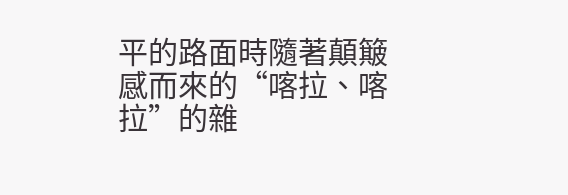平的路面時隨著顛簸感而來的“喀拉、喀拉”的雜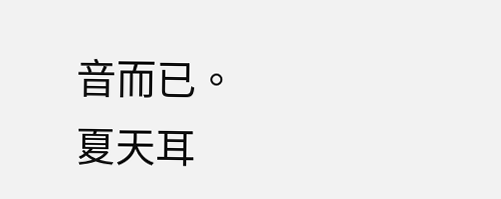音而已。
夏天耳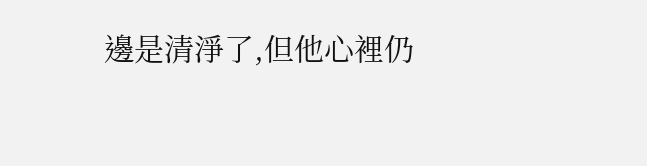邊是清淨了,但他心裡仍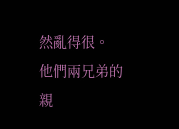然亂得很。
他們兩兄弟的親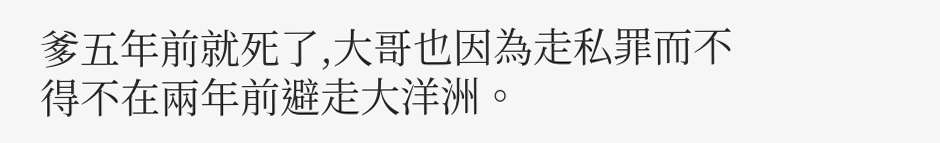爹五年前就死了,大哥也因為走私罪而不得不在兩年前避走大洋洲。